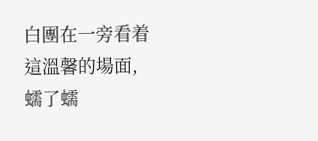白團在一旁看着這溫馨的場面,蠕了蠕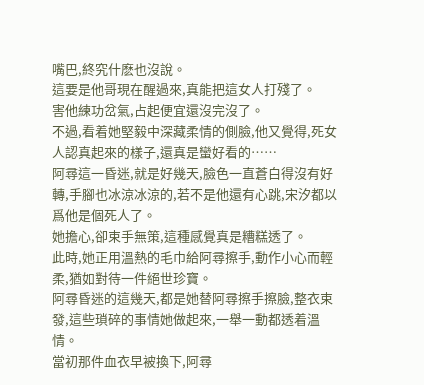嘴巴,終究什麽也沒說。
這要是他哥現在醒過來,真能把這女人打殘了。
害他練功岔氣,占起便宜還沒完沒了。
不過,看着她堅毅中深藏柔情的側臉,他又覺得,死女人認真起來的樣子,還真是蠻好看的……
阿尋這一昏迷,就是好幾天,臉色一直蒼白得沒有好轉,手腳也冰涼冰涼的,若不是他還有心跳,宋汐都以爲他是個死人了。
她擔心,卻束手無策,這種感覺真是糟糕透了。
此時,她正用溫熱的毛巾給阿尋擦手,動作小心而輕柔,猶如對待一件絕世珍寶。
阿尋昏迷的這幾天,都是她替阿尋擦手擦臉,整衣束發,這些瑣碎的事情她做起來,一舉一動都透着溫情。
當初那件血衣早被換下,阿尋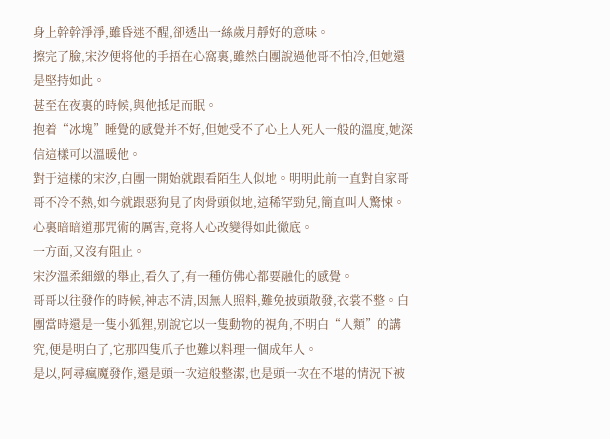身上幹幹淨淨,雖昏迷不醒,卻透出一絲歲月靜好的意味。
擦完了臉,宋汐便将他的手捂在心窩裏,雖然白團說過他哥不怕冷,但她還是堅持如此。
甚至在夜裏的時候,與他抵足而眠。
抱着“冰塊”睡覺的感覺并不好,但她受不了心上人死人一般的溫度,她深信這樣可以溫暖他。
對于這樣的宋汐,白團一開始就跟看陌生人似地。明明此前一直對自家哥哥不冷不熱,如今就跟惡狗見了肉骨頭似地,這稀罕勁兒,簡直叫人驚悚。
心裏暗暗道那咒術的厲害,竟将人心改變得如此徹底。
一方面,又沒有阻止。
宋汐溫柔細緻的舉止,看久了,有一種仿佛心都要融化的感覺。
哥哥以往發作的時候,神志不清,因無人照料,難免披頭散發,衣裳不整。白團當時還是一隻小狐狸,别說它以一隻動物的視角,不明白“人類”的講究,便是明白了,它那四隻爪子也難以料理一個成年人。
是以,阿尋瘋魔發作,還是頭一次這般整潔,也是頭一次在不堪的情況下被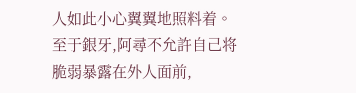人如此小心翼翼地照料着。
至于銀牙,阿尋不允許自己将脆弱暴露在外人面前,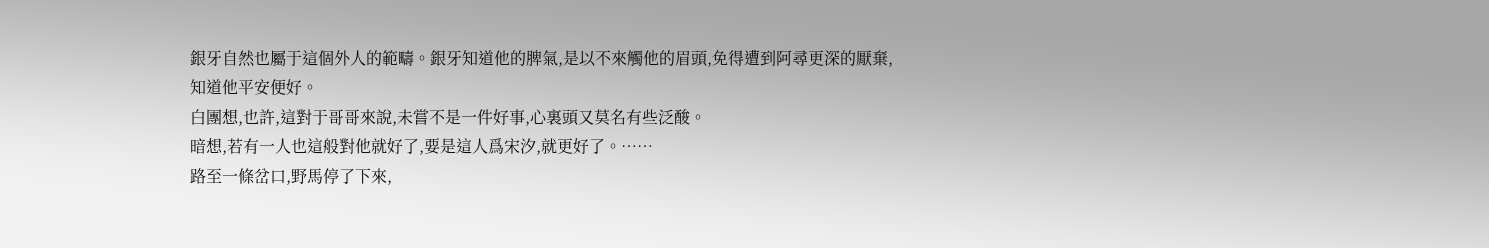銀牙自然也屬于這個外人的範疇。銀牙知道他的脾氣,是以不來觸他的眉頭,免得遭到阿尋更深的厭棄,知道他平安便好。
白團想,也許,這對于哥哥來說,未嘗不是一件好事,心裏頭又莫名有些泛酸。
暗想,若有一人也這般對他就好了,要是這人爲宋汐,就更好了。……
路至一條岔口,野馬停了下來,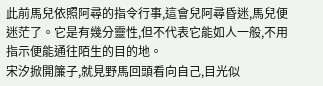此前馬兒依照阿尋的指令行事,這會兒阿尋昏迷,馬兒便迷茫了。它是有幾分靈性,但不代表它能如人一般,不用指示便能通往陌生的目的地。
宋汐掀開簾子,就見野馬回頭看向自己,目光似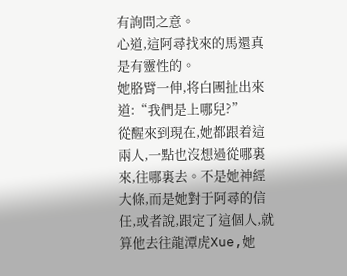有詢問之意。
心道,這阿尋找來的馬還真是有靈性的。
她胳臂一伸,将白團扯出來道:“我們是上哪兒?”
從醒來到現在,她都跟着這兩人,一點也沒想過從哪裏來,往哪裏去。不是她神經大條,而是她對于阿尋的信任,或者說,跟定了這個人,就算他去往龍潭虎Xue,她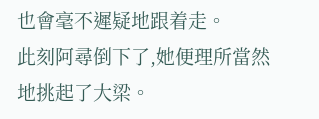也會毫不遲疑地跟着走。
此刻阿尋倒下了,她便理所當然地挑起了大梁。